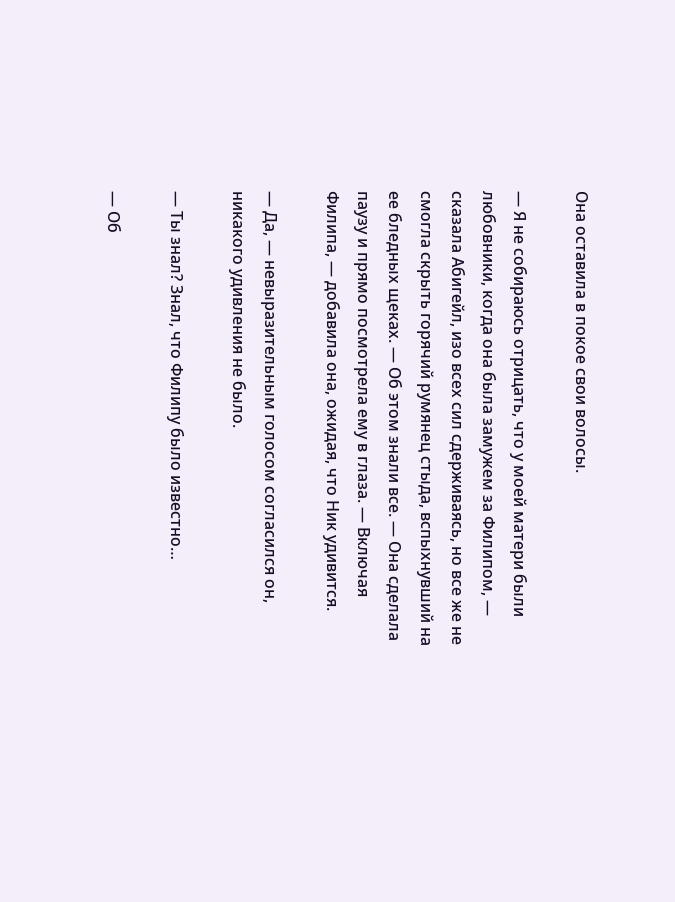Она оставила в покое свои волосы.

— Я не собираюсь отрицать, что у моей матери были любовники, когда она была замужем за Филипом, — сказала Абигейл, изо всех сил сдерживаясь, но все же не смогла скрыть горячий румянец стыда, вспыхнувший на ее бледных щеках. — Об этом знали все. — Она сделала паузу и прямо посмотрела ему в глаза. — Включая Филипа, — добавила она, ожидая, что Ник удивится.

— Да, — невыразительным голосом согласился он, никакого удивления не было.

— Ты знал? Знал, что Филипу было известно…

— Об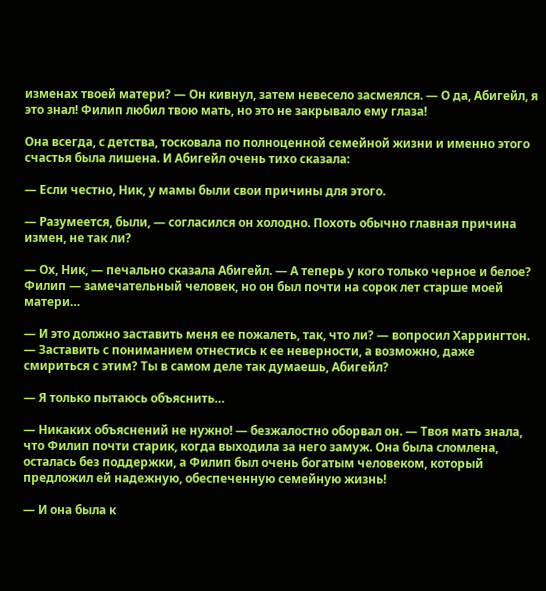изменах твоей матери? — Он кивнул, затем невесело засмеялся. — О да, Абигейл, я это знал! Филип любил твою мать, но это не закрывало ему глаза!

Она всегда, с детства, тосковала по полноценной семейной жизни и именно этого счастья была лишена. И Абигейл очень тихо сказала:

— Если честно, Ник, у мамы были свои причины для этого.

— Разумеется, были, — согласился он холодно. Похоть обычно главная причина измен, не так ли?

— Ох, Ник, — печально сказала Абигейл. — А теперь у кого только черное и белое? Филип — замечательный человек, но он был почти на сорок лет старше моей матери…

— И это должно заставить меня ее пожалеть, так, что ли? — вопросил Харрингтон. — Заставить с пониманием отнестись к ее неверности, а возможно, даже смириться с этим? Ты в самом деле так думаешь, Абигейл?

— Я только пытаюсь объяснить…

— Никаких объяснений не нужно! — безжалостно оборвал он. — Твоя мать знала, что Филип почти старик, когда выходила за него замуж. Она была сломлена, осталась без поддержки, а Филип был очень богатым человеком, который предложил ей надежную, обеспеченную семейную жизнь!

— И она была к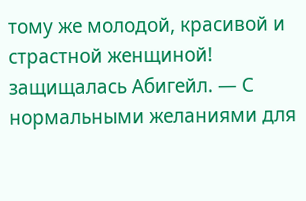тому же молодой, красивой и страстной женщиной! защищалась Абигейл. — С нормальными желаниями для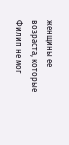женщины ее возраста, которые Филип не мог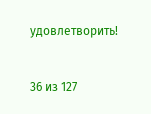удовлетворить!



36 из 127